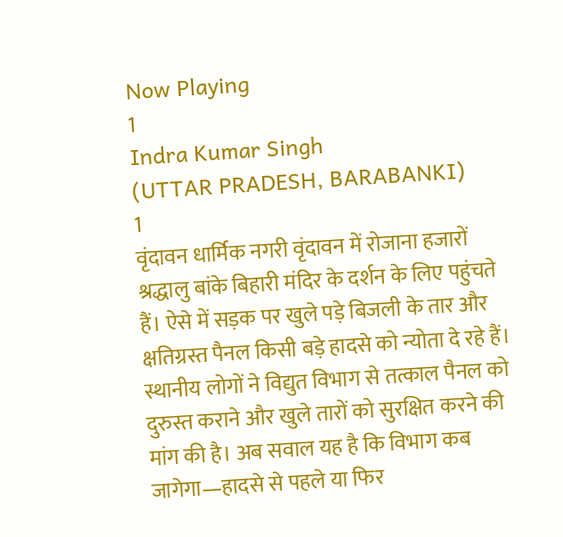Now Playing
1
Indra Kumar Singh
(UTTAR PRADESH, BARABANKI)
1
वृंदावन धार्मिक नगरी वृंदावन में रोजाना हजारों श्रद्धालु बांके बिहारी मंदिर के दर्शन के लिए पहुंचते हैं। ऐसे में सड़क पर खुले पड़े बिजली के तार और क्षतिग्रस्त पैनल किसी बड़े हादसे को न्योता दे रहे हैं। स्थानीय लोगों ने विद्युत विभाग से तत्काल पैनल को दुरुस्त कराने और खुले तारों को सुरक्षित करने की मांग की है। अब सवाल यह है कि विभाग कब जागेगा—हादसे से पहले या फिर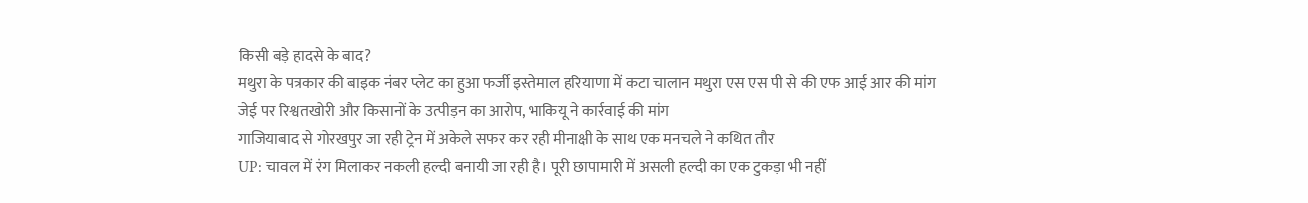किसी बड़े हादसे के बाद?
मथुरा के पत्रकार की बाइक नंबर प्लेट का हुआ फर्जी इस्तेमाल हरियाणा में कटा चालान मथुरा एस एस पी से की एफ आई आर की मांग
जेई पर रिश्वतखोरी और किसानों के उत्पीड़न का आरोप, भाकियू ने कार्रवाई की मांग
गाजियाबाद से गोरखपुर जा रही ट्रेन में अकेले सफर कर रही मीनाक्षी के साथ एक मनचले ने कथित तौर
UP: चावल में रंग मिलाकर नकली हल्दी बनायी जा रही है। पूरी छापामारी में असली हल्दी का एक टुकड़ा भी नहीं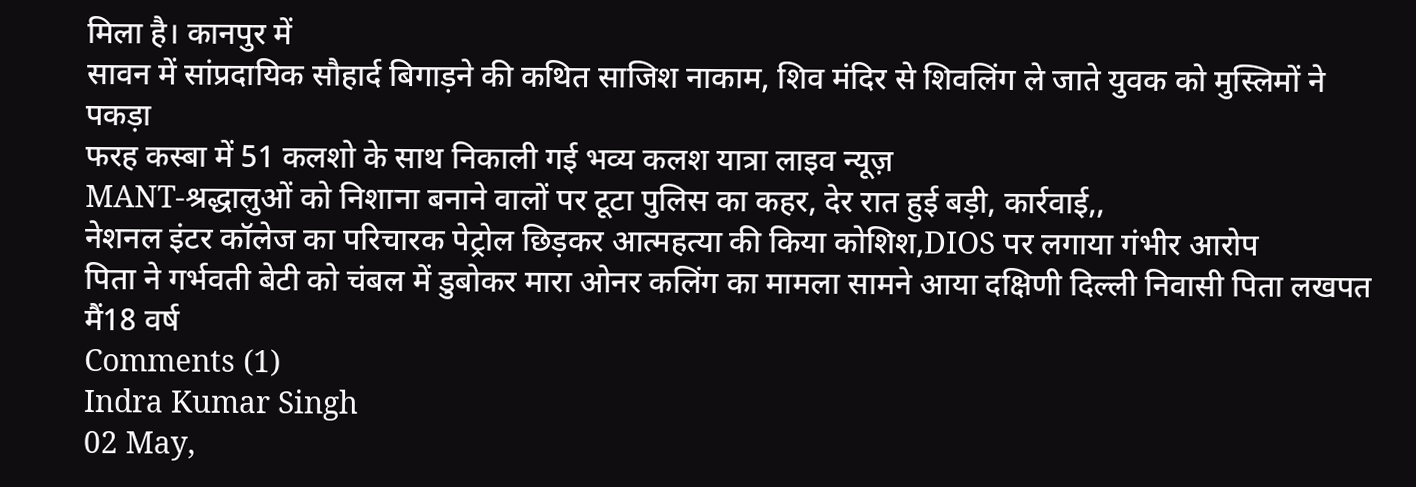मिला है। कानपुर में
सावन में सांप्रदायिक सौहार्द बिगाड़ने की कथित साजिश नाकाम, शिव मंदिर से शिवलिंग ले जाते युवक को मुस्लिमों ने पकड़ा
फरह कस्बा में 51 कलशो के साथ निकाली गई भव्य कलश यात्रा लाइव न्यूज़
MANT-श्रद्धालुओं को निशाना बनाने वालों पर टूटा पुलिस का कहर, देर रात हुई बड़ी, कार्रवाई,,
नेशनल इंटर कॉलेज का परिचारक पेट्रोल छिड़कर आत्महत्या की किया कोशिश,DIOS पर लगाया गंभीर आरोप
पिता ने गर्भवती बेटी को चंबल में डुबोकर मारा ओनर कलिंग का मामला सामने आया दक्षिणी दिल्ली निवासी पिता लखपत मैं18 वर्ष
Comments (1)
Indra Kumar Singh
02 May,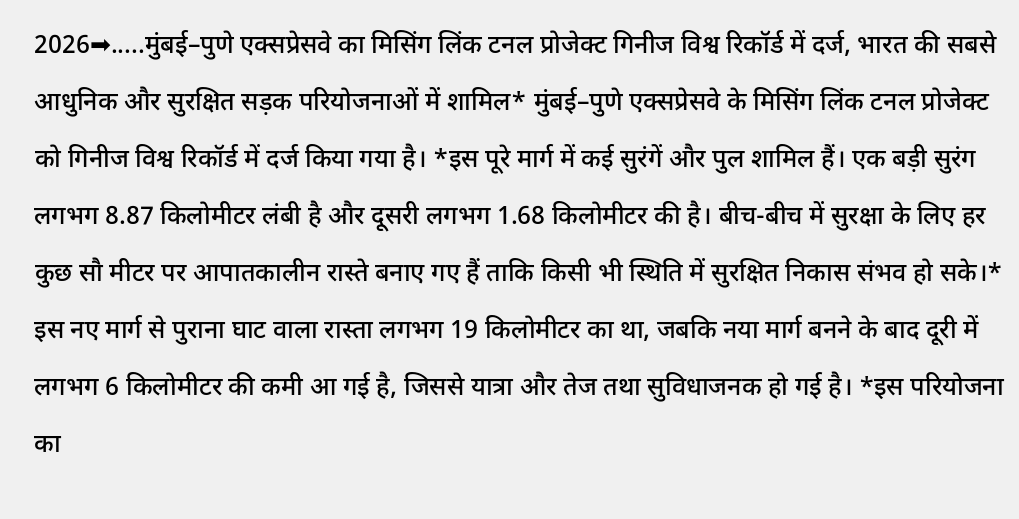2026➡.....मुंबई–पुणे एक्सप्रेसवे का मिसिंग लिंक टनल प्रोजेक्ट गिनीज विश्व रिकॉर्ड में दर्ज, भारत की सबसे आधुनिक और सुरक्षित सड़क परियोजनाओं में शामिल* मुंबई–पुणे एक्सप्रेसवे के मिसिंग लिंक टनल प्रोजेक्ट को गिनीज विश्व रिकॉर्ड में दर्ज किया गया है। *इस पूरे मार्ग में कई सुरंगें और पुल शामिल हैं। एक बड़ी सुरंग लगभग 8.87 किलोमीटर लंबी है और दूसरी लगभग 1.68 किलोमीटर की है। बीच-बीच में सुरक्षा के लिए हर कुछ सौ मीटर पर आपातकालीन रास्ते बनाए गए हैं ताकि किसी भी स्थिति में सुरक्षित निकास संभव हो सके।* इस नए मार्ग से पुराना घाट वाला रास्ता लगभग 19 किलोमीटर का था, जबकि नया मार्ग बनने के बाद दूरी में लगभग 6 किलोमीटर की कमी आ गई है, जिससे यात्रा और तेज तथा सुविधाजनक हो गई है। *इस परियोजना का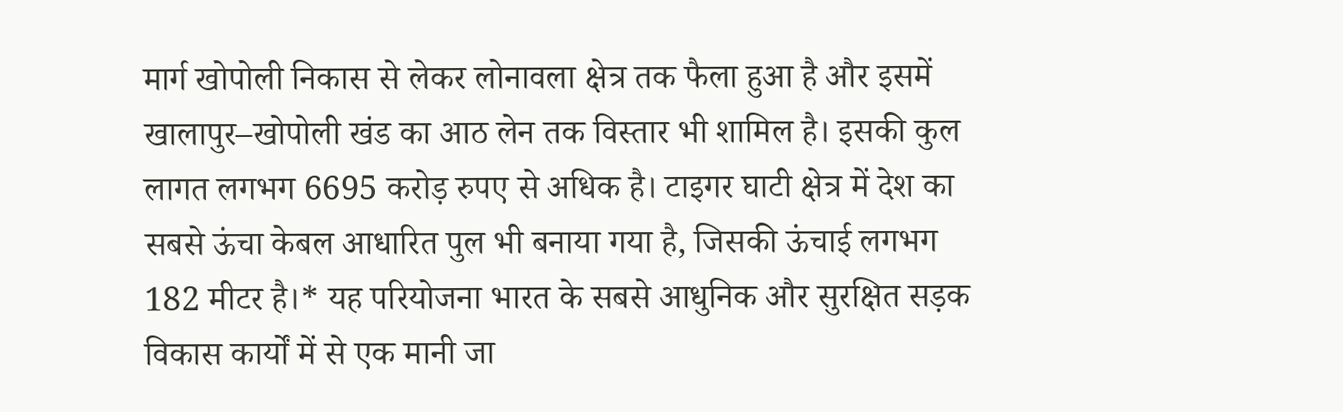मार्ग खोपोली निकास से लेकर लोनावला क्षेत्र तक फैला हुआ है और इसमें खालापुर–खोपोली खंड का आठ लेन तक विस्तार भी शामिल है। इसकी कुल लागत लगभग 6695 करोड़ रुपए से अधिक है। टाइगर घाटी क्षेत्र में देश का सबसे ऊंचा केबल आधारित पुल भी बनाया गया है, जिसकी ऊंचाई लगभग 182 मीटर है।* यह परियोजना भारत के सबसे आधुनिक और सुरक्षित सड़क विकास कार्यों में से एक मानी जा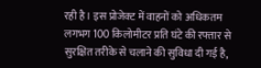रही है। इस प्रोजेक्ट में वाहनों को अधिकतम लगभग 100 किलोमीटर प्रति घंटे की रफ्तार से सुरक्षित तरीके से चलाने की सुविधा दी गई है,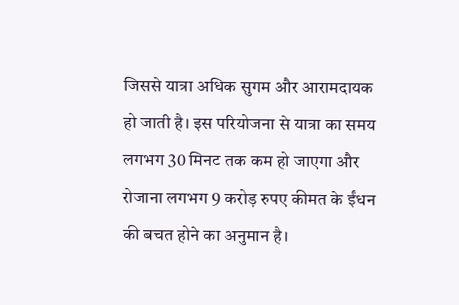जिससे यात्रा अधिक सुगम और आरामदायक हो जाती है। इस परियोजना से यात्रा का समय लगभग 30 मिनट तक कम हो जाएगा और रोजाना लगभग 9 करोड़ रुपए कीमत के ईंधन की बचत होने का अनुमान है।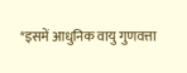*इसमें आधुनिक वायु गुणवत्ता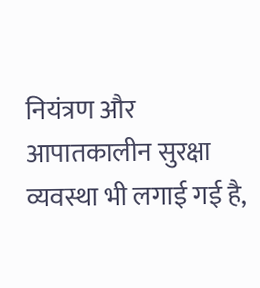नियंत्रण और आपातकालीन सुरक्षा व्यवस्था भी लगाई गई है,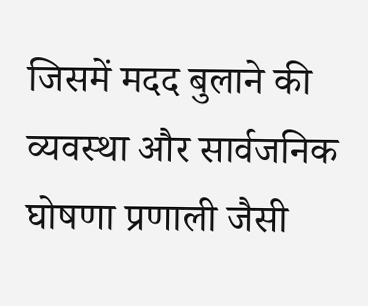जिसमें मदद बुलाने की व्यवस्था और सार्वजनिक घोषणा प्रणाली जैसी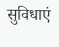सुविधाएं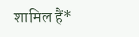शामिल हैं*